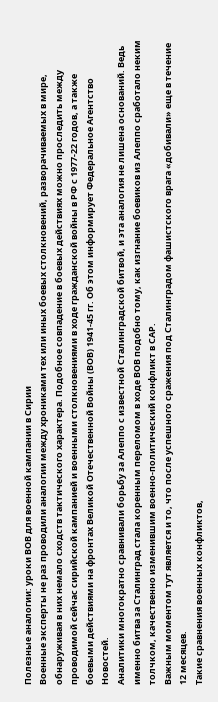Полезные аналогии: уроки ВОВ для военной кампании в Сирии
Военные эксперты не раз проводили аналогии между хрониками тех или иных боевых столкновений, разворачиваемых в мире, обнаруживая в них немало сходств тактического характера. Подобное совпадение в боевых действиях можно проследить между проводимой сейчас сирийской кампанией и военными столкновениями в ходе гражданской войны в РФ с 1977-22 годов, а также боевыми действиями на фронтах Великой Отечественной Войны (ВОВ) 1941-45 гг. Об этом информирует Федеральное Агентство Новостей.
Аналитики многократно сравнивали борьбу за Алеппо с известной Сталинградской битвой, и эта аналогия не лишена оснований. Ведь именно битва за Сталинград стала коренным переломом в ходе ВОВ подобно тому, как изгнание боевиков из Алеппо сработало неким толчком, качественно изменившим военно-политический конфликт в САР.
Важным моментом тут является и то, что после успешного сражения под Сталинградом фашистского врага «добивали» еще в течение 12 месяцев.
Такие сравнения военных конфликтов,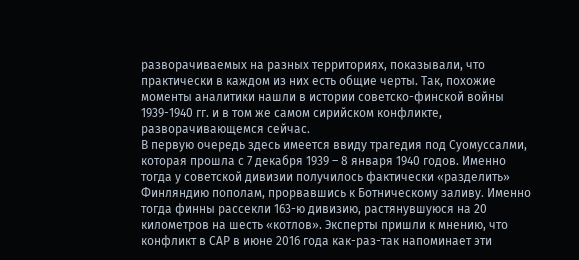разворачиваемых на разных территориях, показывали, что практически в каждом из них есть общие черты. Так, похожие моменты аналитики нашли в истории советско-финской войны 1939-1940 гг. и в том же самом сирийском конфликте, разворачивающемся сейчас.
В первую очередь здесь имеется ввиду трагедия под Суомуссалми, которая прошла с 7 декабря 1939 – 8 января 1940 годов. Именно тогда у советской дивизии получилось фактически «разделить» Финляндию пополам, прорвавшись к Ботническому заливу. Именно тогда финны рассекли 163-ю дивизию, растянувшуюся на 20 километров на шесть «котлов». Эксперты пришли к мнению, что конфликт в САР в июне 2016 года как-раз-так напоминает эти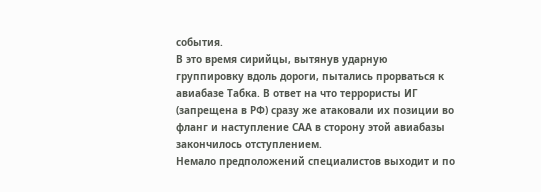события.
В это время сирийцы, вытянув ударную группировку вдоль дороги, пытались прорваться к авиабазе Табка. В ответ на что террористы ИГ (запрещена в РФ) сразу же атаковали их позиции во фланг и наступление САА в сторону этой авиабазы закончилось отступлением.
Немало предположений специалистов выходит и по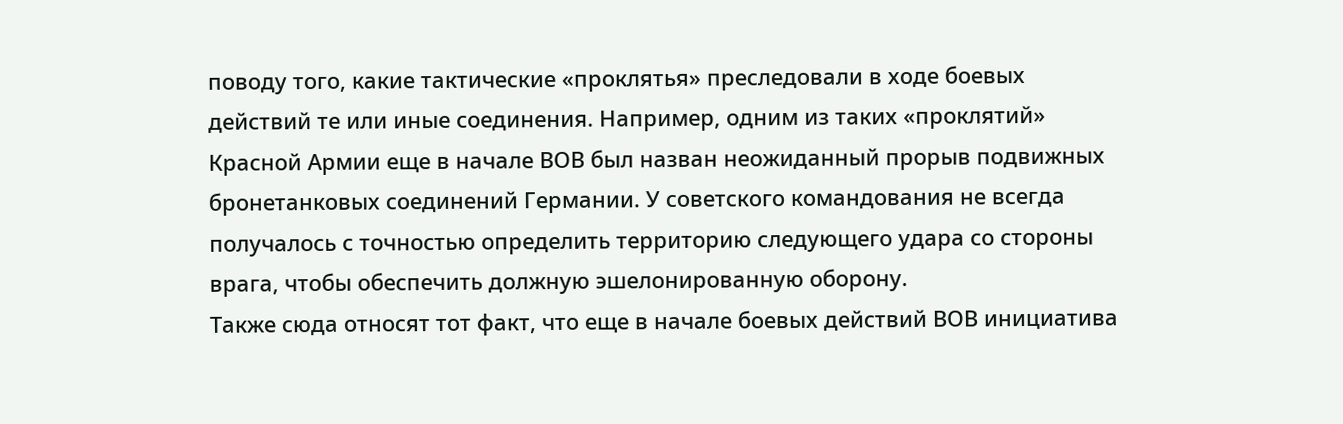поводу того, какие тактические «проклятья» преследовали в ходе боевых действий те или иные соединения. Например, одним из таких «проклятий» Красной Армии еще в начале ВОВ был назван неожиданный прорыв подвижных бронетанковых соединений Германии. У советского командования не всегда получалось с точностью определить территорию следующего удара со стороны врага, чтобы обеспечить должную эшелонированную оборону.
Также сюда относят тот факт, что еще в начале боевых действий ВОВ инициатива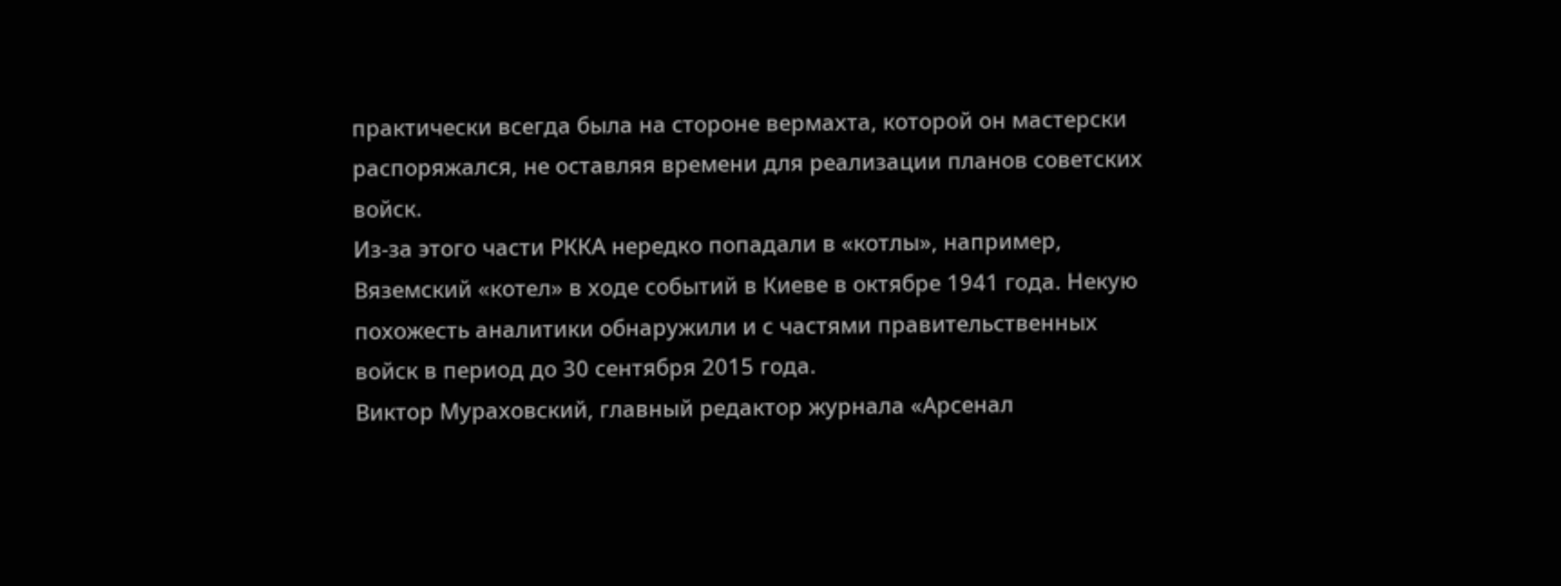практически всегда была на стороне вермахта, которой он мастерски распоряжался, не оставляя времени для реализации планов советских войск.
Из-за этого части РККА нередко попадали в «котлы», например, Вяземский «котел» в ходе событий в Киеве в октябре 1941 года. Некую похожесть аналитики обнаружили и с частями правительственных войск в период до 30 сентября 2015 года.
Виктор Мураховский, главный редактор журнала «Арсенал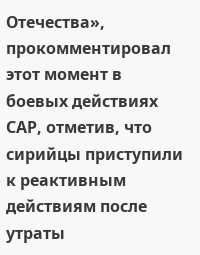Отечества», прокомментировал этот момент в боевых действиях САР, отметив, что сирийцы приступили к реактивным действиям после утраты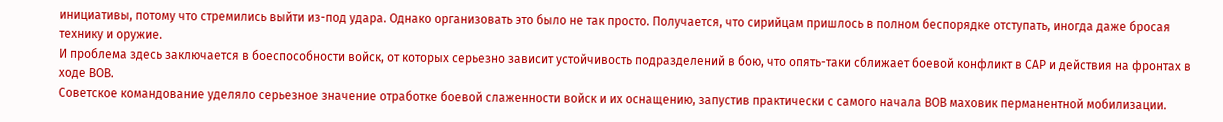инициативы, потому что стремились выйти из-под удара. Однако организовать это было не так просто. Получается, что сирийцам пришлось в полном беспорядке отступать, иногда даже бросая технику и оружие.
И проблема здесь заключается в боеспособности войск, от которых серьезно зависит устойчивость подразделений в бою, что опять-таки сближает боевой конфликт в САР и действия на фронтах в ходе ВОВ.
Советское командование уделяло серьезное значение отработке боевой слаженности войск и их оснащению, запустив практически с самого начала ВОВ маховик перманентной мобилизации.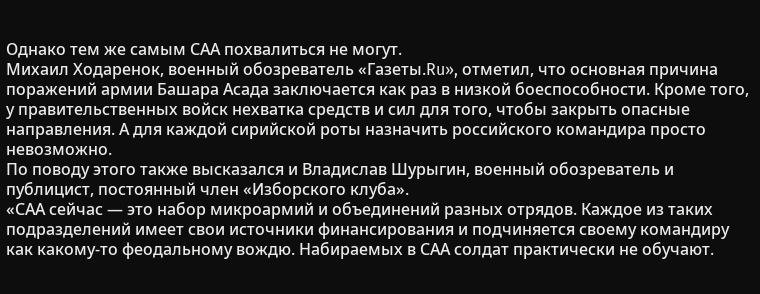Однако тем же самым САА похвалиться не могут.
Михаил Ходаренок, военный обозреватель «Газеты.Ru», отметил, что основная причина поражений армии Башара Асада заключается как раз в низкой боеспособности. Кроме того, у правительственных войск нехватка средств и сил для того, чтобы закрыть опасные направления. А для каждой сирийской роты назначить российского командира просто невозможно.
По поводу этого также высказался и Владислав Шурыгин, военный обозреватель и публицист, постоянный член «Изборского клуба».
«САА сейчас — это набор микроармий и объединений разных отрядов. Каждое из таких подразделений имеет свои источники финансирования и подчиняется своему командиру как какому-то феодальному вождю. Набираемых в САА солдат практически не обучают.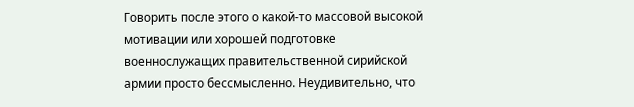Говорить после этого о какой-то массовой высокой мотивации или хорошей подготовке военнослужащих правительственной сирийской армии просто бессмысленно. Неудивительно, что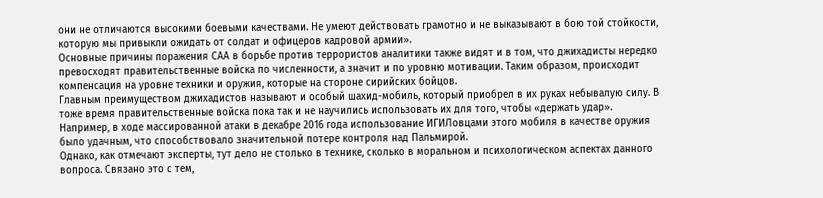они не отличаются высокими боевыми качествами. Не умеют действовать грамотно и не выказывают в бою той стойкости, которую мы привыкли ожидать от солдат и офицеров кадровой армии».
Основные причины поражения САА в борьбе против террористов аналитики также видят и в том, что джихадисты нередко превосходят правительственные войска по численности, а значит и по уровню мотивации. Таким образом, происходит компенсация на уровне техники и оружия, которые на стороне сирийских бойцов.
Главным преимуществом джихадистов называют и особый шахид-мобиль, который приобрел в их руках небывалую силу. В тоже время правительственные войска пока так и не научились использовать их для того, чтобы «держать удар». Например, в ходе массированной атаки в декабре 2016 года использование ИГИЛовцами этого мобиля в качестве оружия было удачным, что способствовало значительной потере контроля над Пальмирой.
Однако, как отмечают эксперты, тут дело не столько в технике, сколько в моральном и психологическом аспектах данного вопроса. Связано это с тем,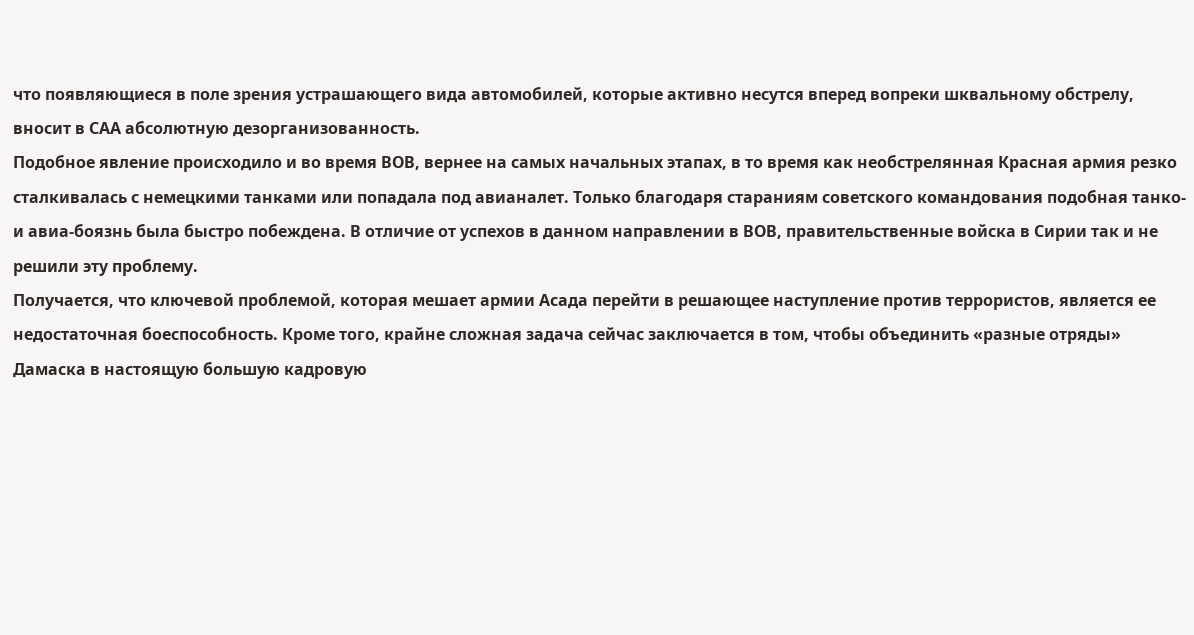что появляющиеся в поле зрения устрашающего вида автомобилей, которые активно несутся вперед вопреки шквальному обстрелу, вносит в САА абсолютную дезорганизованность.
Подобное явление происходило и во время ВОВ, вернее на самых начальных этапах, в то время как необстрелянная Красная армия резко сталкивалась с немецкими танками или попадала под авианалет. Только благодаря стараниям советского командования подобная танко- и авиа-боязнь была быстро побеждена. В отличие от успехов в данном направлении в ВОВ, правительственные войска в Сирии так и не решили эту проблему.
Получается, что ключевой проблемой, которая мешает армии Асада перейти в решающее наступление против террористов, является ее недостаточная боеспособность. Кроме того, крайне сложная задача сейчас заключается в том, чтобы объединить «разные отряды» Дамаска в настоящую большую кадровую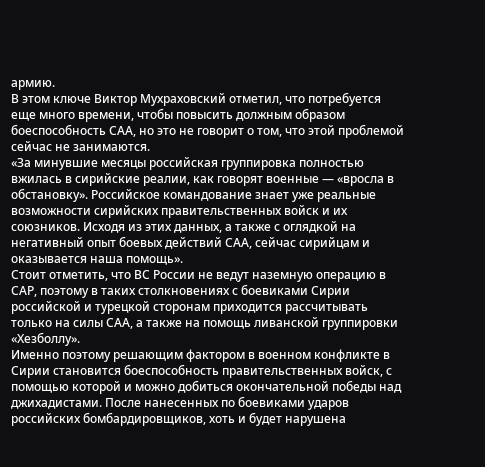армию.
В этом ключе Виктор Мухраховский отметил, что потребуется еще много времени, чтобы повысить должным образом боеспособность САА, но это не говорит о том, что этой проблемой сейчас не занимаются.
«За минувшие месяцы российская группировка полностью вжилась в сирийские реалии, как говорят военные — «вросла в обстановку». Российское командование знает уже реальные возможности сирийских правительственных войск и их союзников. Исходя из этих данных, а также с оглядкой на негативный опыт боевых действий САА, сейчас сирийцам и оказывается наша помощь».
Стоит отметить, что ВС России не ведут наземную операцию в САР, поэтому в таких столкновениях с боевиками Сирии российской и турецкой сторонам приходится рассчитывать только на силы САА, а также на помощь ливанской группировки «Хезболлу».
Именно поэтому решающим фактором в военном конфликте в Сирии становится боеспособность правительственных войск, с помощью которой и можно добиться окончательной победы над джихадистами. После нанесенных по боевиками ударов российских бомбардировщиков, хоть и будет нарушена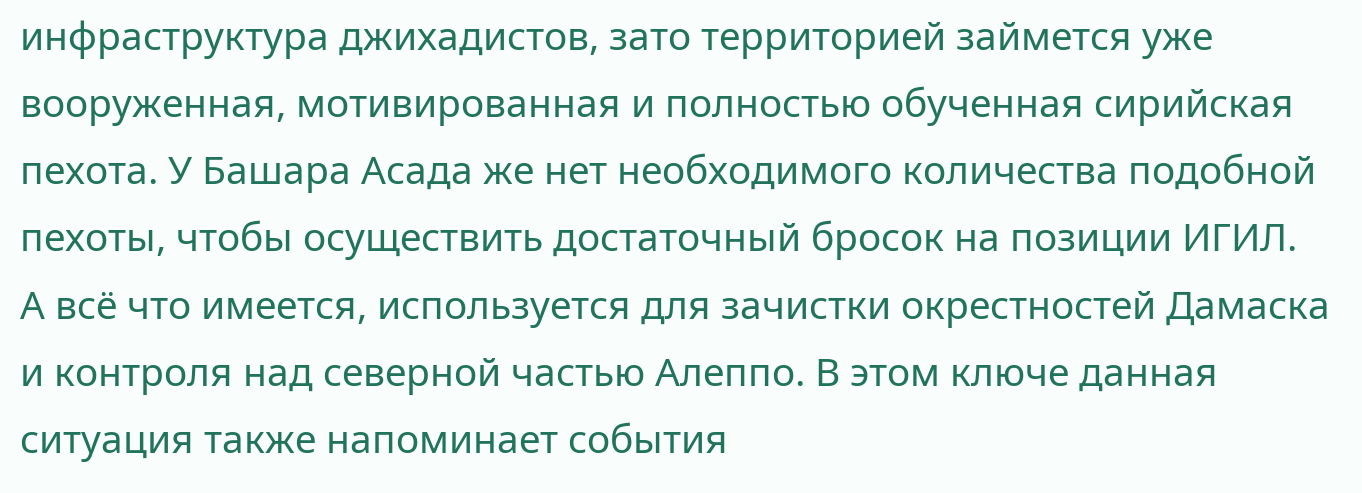инфраструктура джихадистов, зато территорией займется уже вооруженная, мотивированная и полностью обученная сирийская пехота. У Башара Асада же нет необходимого количества подобной пехоты, чтобы осуществить достаточный бросок на позиции ИГИЛ.
А всё что имеется, используется для зачистки окрестностей Дамаска и контроля над северной частью Алеппо. В этом ключе данная ситуация также напоминает события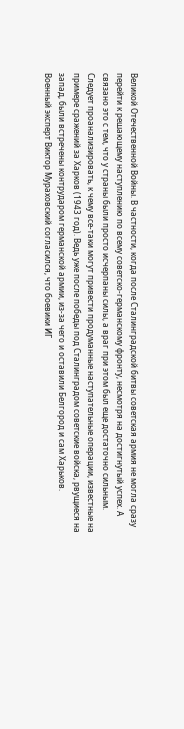Великой Отечественной Войны. В частности, когда после Сталинградской битвы советская армия не могла сразу перейти к решающему наступлению по всему советско-германскому фронту, несмотря на достигнутый успех. А связано это с тем, что у страны были просто исчерпаны силы, а враг при этом был еще достаточно сильным.
Следует проанализировать, к чему все-таки могут привести продуманные наступательные операции, известные на примере сражений за Харков (1943 год). Ведь уже после победы под Сталинградом советские войска, рвущиеся на запад, были встречены контрударом германской армии, из-за чего и оставили Белгород и сам Харьков.
Военный эксперт Виктор Мураховский согласился, что боевики ИГ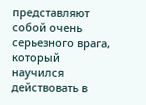представляют собой очень серьезного врага, который научился действовать в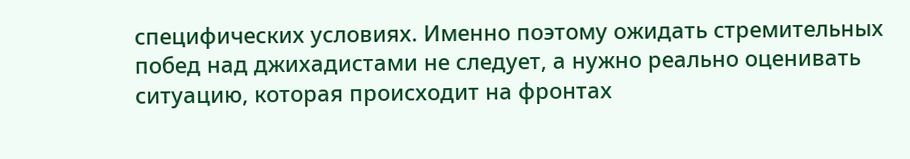специфических условиях. Именно поэтому ожидать стремительных побед над джихадистами не следует, а нужно реально оценивать ситуацию, которая происходит на фронтах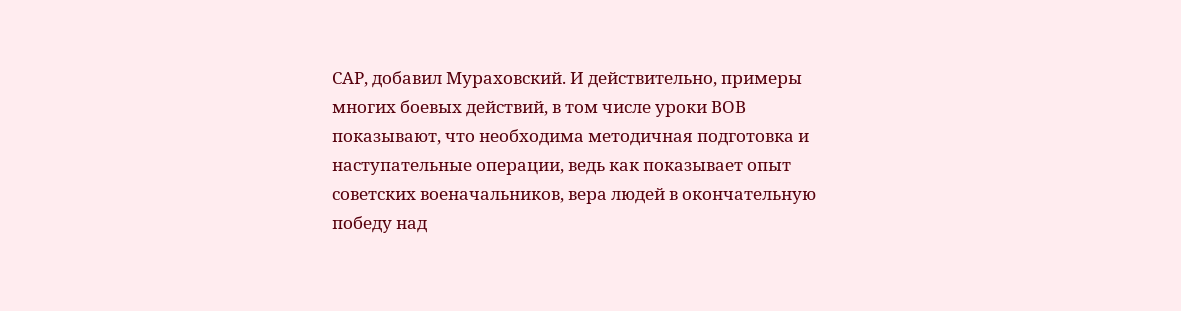САР, добавил Мураховский. И действительно, примеры многих боевых действий, в том числе уроки ВОВ показывают, что необходима методичная подготовка и наступательные операции, ведь как показывает опыт советских военачальников, вера людей в окончательную победу над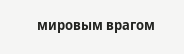мировым врагом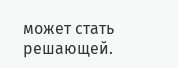может стать решающей.